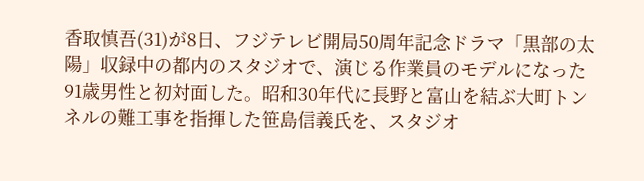香取慎吾(31)が8日、フジテレビ開局50周年記念ドラマ「黒部の太陽」収録中の都内のスタジオで、演じる作業員のモデルになった91歳男性と初対面した。昭和30年代に長野と富山を結ぶ大町トンネルの難工事を指揮した笹島信義氏を、スタジオ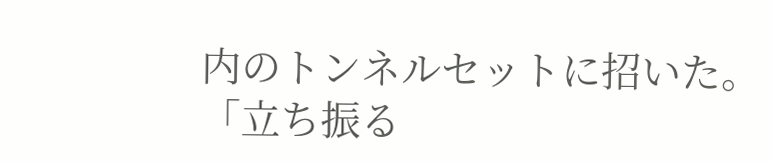内のトンネルセットに招いた。
「立ち振る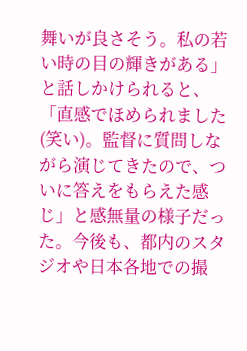舞いが良さそう。私の若い時の目の輝きがある」と話しかけられると、「直感でほめられました(笑い)。監督に質問しながら演じてきたので、ついに答えをもらえた感じ」と感無量の様子だった。今後も、都内のスタジオや日本各地での撮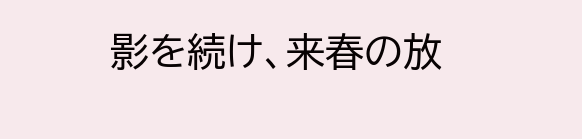影を続け、来春の放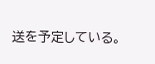送を予定している。